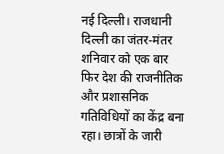नई दिल्ली। राजधानी दिल्ली का जंतर-मंतर शनिवार को एक बार फिर देश की राजनीतिक और प्रशासनिक गतिविधियों का केंद्र बना रहा। छात्रों के जारी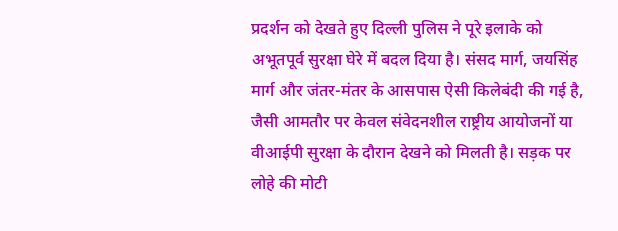प्रदर्शन को देखते हुए दिल्ली पुलिस ने पूरे इलाके को अभूतपूर्व सुरक्षा घेरे में बदल दिया है। संसद मार्ग, जयसिंह मार्ग और जंतर-मंतर के आसपास ऐसी किलेबंदी की गई है, जैसी आमतौर पर केवल संवेदनशील राष्ट्रीय आयोजनों या वीआईपी सुरक्षा के दौरान देखने को मिलती है। सड़क पर लोहे की मोटी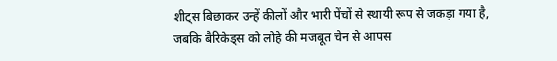शीट्स बिछाकर उन्हें कीलों और भारी पेंचों से स्थायी रूप से जकड़ा गया है, जबकि बैरिकेड्स को लोहे की मजबूत चेन से आपस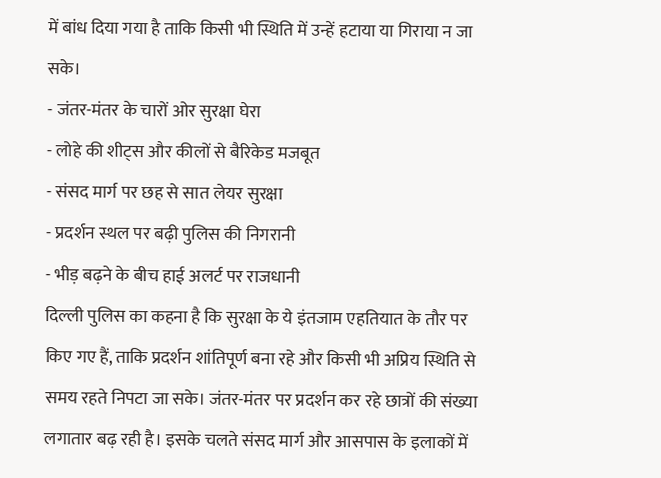में बांध दिया गया है ताकि किसी भी स्थिति में उन्हें हटाया या गिराया न जा सके।
- जंतर-मंतर के चारों ओर सुरक्षा घेरा
- लोहे की शीट्स और कीलों से बैरिकेड मजबूत
- संसद मार्ग पर छह से सात लेयर सुरक्षा
- प्रदर्शन स्थल पर बढ़ी पुलिस की निगरानी
- भीड़ बढ़ने के बीच हाई अलर्ट पर राजधानी
दिल्ली पुलिस का कहना है कि सुरक्षा के ये इंतजाम एहतियात के तौर पर किए गए हैं, ताकि प्रदर्शन शांतिपूर्ण बना रहे और किसी भी अप्रिय स्थिति से समय रहते निपटा जा सके। जंतर-मंतर पर प्रदर्शन कर रहे छात्रों की संख्या लगातार बढ़ रही है। इसके चलते संसद मार्ग और आसपास के इलाकों में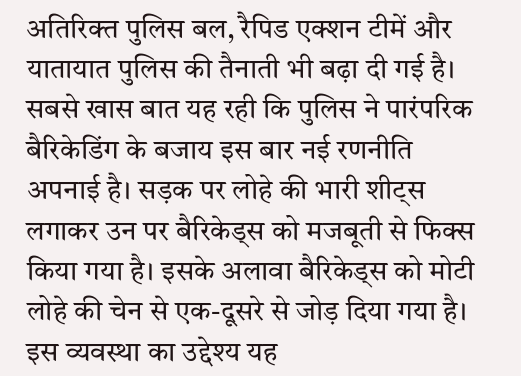अतिरिक्त पुलिस बल, रैपिड एक्शन टीमें और यातायात पुलिस की तैनाती भी बढ़ा दी गई है।
सबसे खास बात यह रही कि पुलिस ने पारंपरिक बैरिकेडिंग के बजाय इस बार नई रणनीति अपनाई है। सड़क पर लोहे की भारी शीट्स लगाकर उन पर बैरिकेड्स को मजबूती से फिक्स किया गया है। इसके अलावा बैरिकेड्स को मोटी लोहे की चेन से एक-दूसरे से जोड़ दिया गया है। इस व्यवस्था का उद्देश्य यह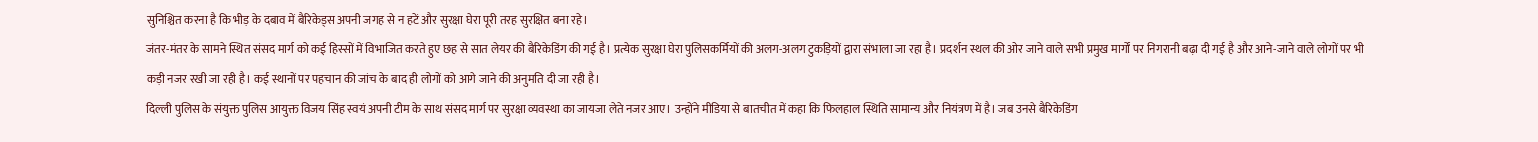सुनिश्चित करना है कि भीड़ के दबाव में बैरिकेड्स अपनी जगह से न हटें और सुरक्षा घेरा पूरी तरह सुरक्षित बना रहे।
जंतर-मंतर के सामने स्थित संसद मार्ग को कई हिस्सों में विभाजित करते हुए छह से सात लेयर की बैरिकेडिंग की गई है। प्रत्येक सुरक्षा घेरा पुलिसकर्मियों की अलग-अलग टुकड़ियों द्वारा संभाला जा रहा है। प्रदर्शन स्थल की ओर जाने वाले सभी प्रमुख मार्गों पर निगरानी बढ़ा दी गई है और आने-जाने वाले लोगों पर भी कड़ी नजर रखी जा रही है। कई स्थानों पर पहचान की जांच के बाद ही लोगों को आगे जाने की अनुमति दी जा रही है।
दिल्ली पुलिस के संयुक्त पुलिस आयुक्त विजय सिंह स्वयं अपनी टीम के साथ संसद मार्ग पर सुरक्षा व्यवस्था का जायजा लेते नजर आए। उन्होंने मीडिया से बातचीत में कहा कि फिलहाल स्थिति सामान्य और नियंत्रण में है। जब उनसे बैरिकेडिंग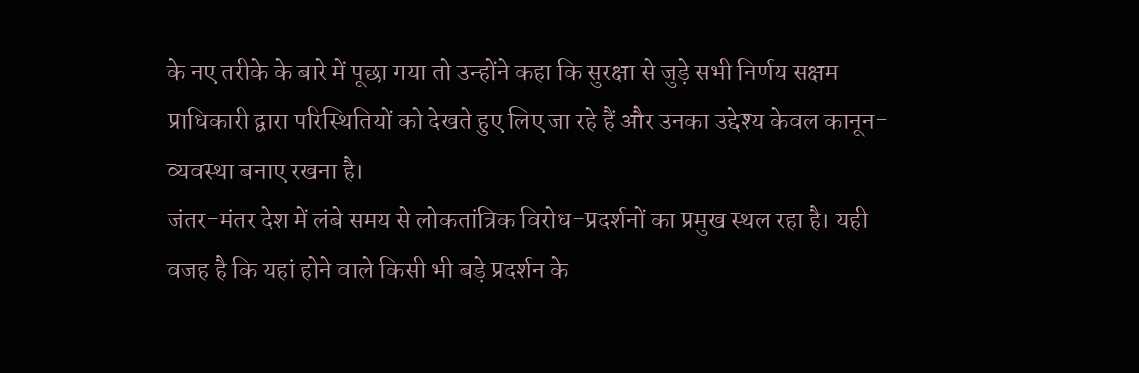के नए तरीके के बारे में पूछा गया तो उन्होंने कहा कि सुरक्षा से जुड़े सभी निर्णय सक्षम प्राधिकारी द्वारा परिस्थितियों को देखते हुए लिए जा रहे हैं और उनका उद्देश्य केवल कानून-व्यवस्था बनाए रखना है।
जंतर-मंतर देश में लंबे समय से लोकतांत्रिक विरोध-प्रदर्शनों का प्रमुख स्थल रहा है। यही वजह है कि यहां होने वाले किसी भी बड़े प्रदर्शन के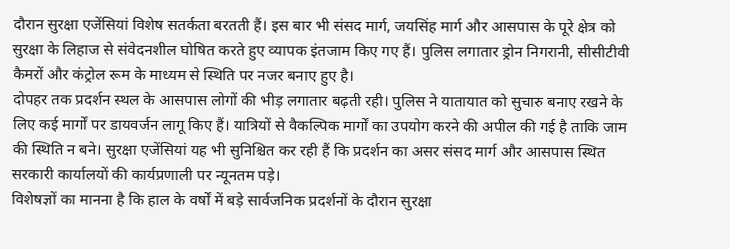दौरान सुरक्षा एजेंसियां विशेष सतर्कता बरतती हैं। इस बार भी संसद मार्ग, जयसिंह मार्ग और आसपास के पूरे क्षेत्र को सुरक्षा के लिहाज से संवेदनशील घोषित करते हुए व्यापक इंतजाम किए गए हैं। पुलिस लगातार ड्रोन निगरानी, सीसीटीवी कैमरों और कंट्रोल रूम के माध्यम से स्थिति पर नजर बनाए हुए है।
दोपहर तक प्रदर्शन स्थल के आसपास लोगों की भीड़ लगातार बढ़ती रही। पुलिस ने यातायात को सुचारु बनाए रखने के लिए कई मार्गों पर डायवर्जन लागू किए हैं। यात्रियों से वैकल्पिक मार्गों का उपयोग करने की अपील की गई है ताकि जाम की स्थिति न बने। सुरक्षा एजेंसियां यह भी सुनिश्चित कर रही हैं कि प्रदर्शन का असर संसद मार्ग और आसपास स्थित सरकारी कार्यालयों की कार्यप्रणाली पर न्यूनतम पड़े।
विशेषज्ञों का मानना है कि हाल के वर्षों में बड़े सार्वजनिक प्रदर्शनों के दौरान सुरक्षा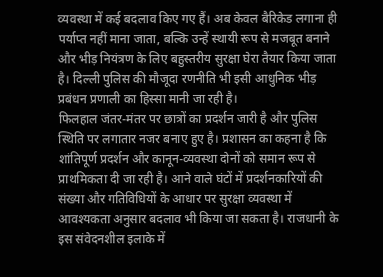व्यवस्था में कई बदलाव किए गए हैं। अब केवल बैरिकेड लगाना ही पर्याप्त नहीं माना जाता, बल्कि उन्हें स्थायी रूप से मजबूत बनाने और भीड़ नियंत्रण के लिए बहुस्तरीय सुरक्षा घेरा तैयार किया जाता है। दिल्ली पुलिस की मौजूदा रणनीति भी इसी आधुनिक भीड़ प्रबंधन प्रणाली का हिस्सा मानी जा रही है।
फिलहाल जंतर-मंतर पर छात्रों का प्रदर्शन जारी है और पुलिस स्थिति पर लगातार नजर बनाए हुए है। प्रशासन का कहना है कि शांतिपूर्ण प्रदर्शन और कानून-व्यवस्था दोनों को समान रूप से प्राथमिकता दी जा रही है। आने वाले घंटों में प्रदर्शनकारियों की संख्या और गतिविधियों के आधार पर सुरक्षा व्यवस्था में आवश्यकता अनुसार बदलाव भी किया जा सकता है। राजधानी के इस संवेदनशील इलाके में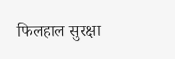फिलहाल सुरक्षा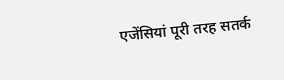एजेंसियां पूरी तरह सतर्क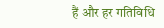हैं और हर गतिविधि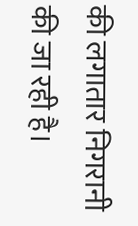की लगातार निगरानी की जा रही है।